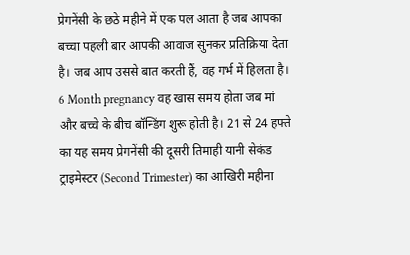प्रेगनेंसी के छठे महीने में एक पल आता है जब आपका बच्चा पहली बार आपकी आवाज सुनकर प्रतिक्रिया देता है। जब आप उससे बात करती हैं, वह गर्भ में हिलता है। 6 Month pregnancy वह खास समय होता जब मां और बच्चे के बीच बॉन्डिंग शुरू होती है। 21 से 24 हफ्ते का यह समय प्रेगनेंसी की दूसरी तिमाही यानी सेकंड ट्राइमेस्टर (Second Trimester) का आखिरी महीना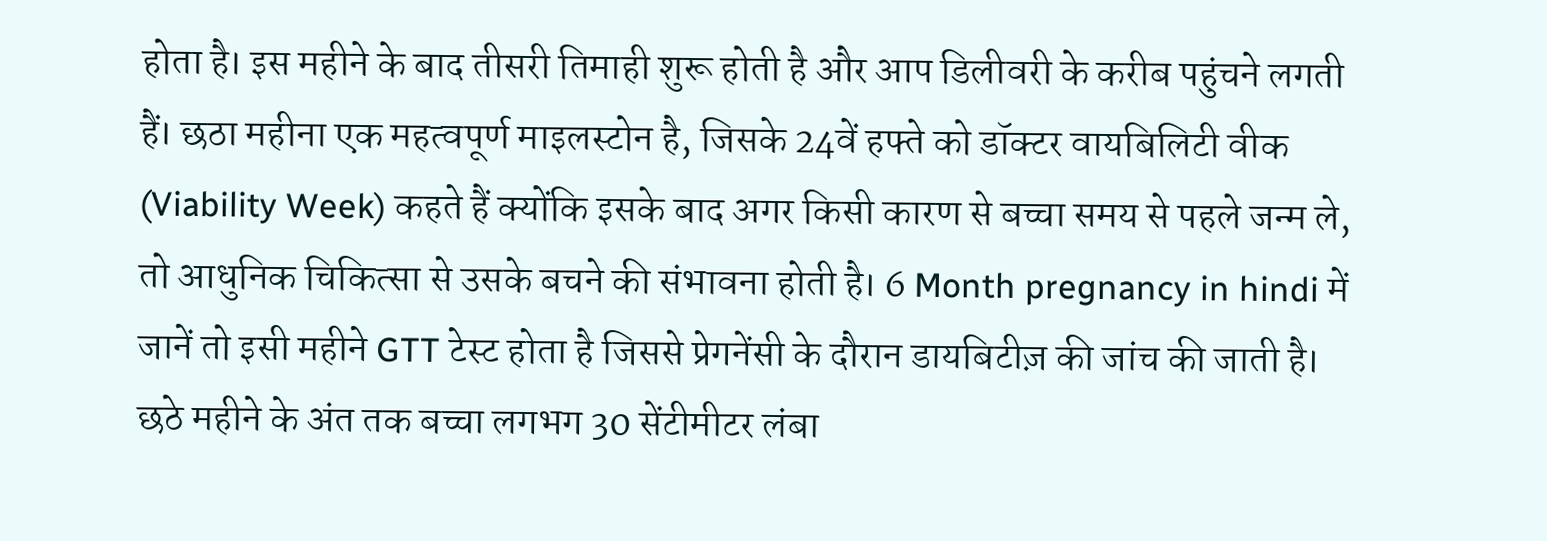होता है। इस महीने के बाद तीसरी तिमाही शुरू होती है और आप डिलीवरी के करीब पहुंचने लगती हैं। छठा महीना एक महत्वपूर्ण माइलस्टोन है, जिसके 24वें हफ्ते को डॉक्टर वायबिलिटी वीक (Viability Week) कहते हैं क्योंकि इसके बाद अगर किसी कारण से बच्चा समय से पहले जन्म ले, तो आधुनिक चिकित्सा से उसके बचने की संभावना होती है। 6 Month pregnancy in hindi में जानें तो इसी महीने GTT टेस्ट होता है जिससे प्रेगनेंसी के दौरान डायबिटीज़ की जांच की जाती है।
छठे महीने के अंत तक बच्चा लगभग 30 सेंटीमीटर लंबा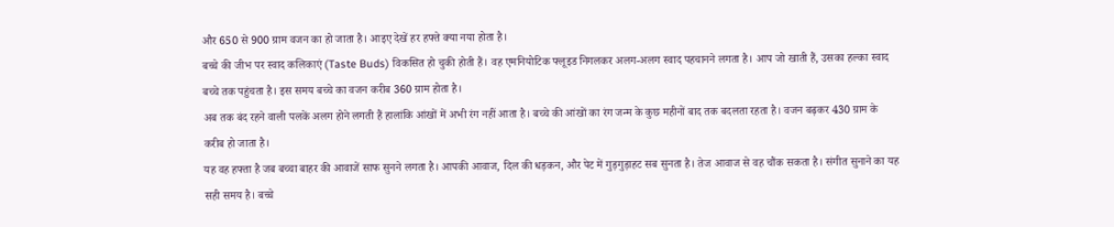और 650 से 900 ग्राम वजन का हो जाता है। आइए देखें हर हफ्ते क्या नया होता है।
बच्चे की जीभ पर स्वाद कलिकाएं (Taste Buds) विकसित हो चुकी होती हैं। वह एमनियोटिक फ्लूइड निगलकर अलग-अलग स्वाद पहचानने लगता है। आप जो खाती हैं, उसका हल्का स्वाद बच्चे तक पहुंचता है। इस समय बच्चे का वजन करीब 360 ग्राम होता है।
अब तक बंद रहने वाली पलकें अलग होने लगती हैं हालांकि आंखों में अभी रंग नहीं आता है। बच्चे की आंखों का रंग जन्म के कुछ महीनों बाद तक बदलता रहता है। वजन बढ़कर 430 ग्राम के करीब हो जाता है।
यह वह हफ्ता है जब बच्चा बाहर की आवाजें साफ सुनने लगता है। आपकी आवाज, दिल की धड़कन, और पेट में गुड़गुड़ाहट सब सुनता है। तेज आवाज से वह चौंक सकता है। संगीत सुनाने का यह सही समय है। बच्चे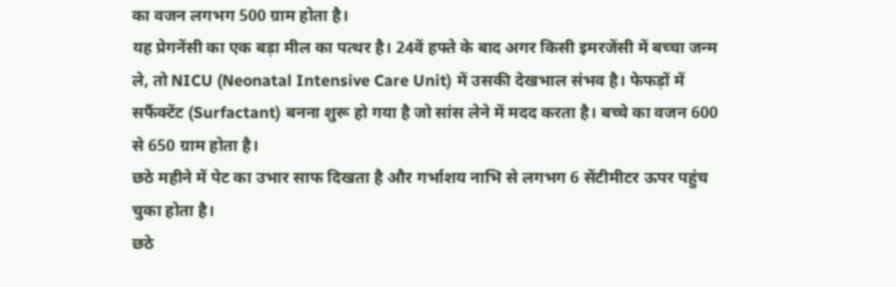का वजन लगभग 500 ग्राम होता है।
यह प्रेगनेंसी का एक बड़ा मील का पत्थर है। 24वें हफ्ते के बाद अगर किसी इमरजेंसी में बच्चा जन्म ले, तो NICU (Neonatal Intensive Care Unit) में उसकी देखभाल संभव है। फेफड़ों में सर्फैक्टेंट (Surfactant) बनना शुरू हो गया है जो सांस लेने में मदद करता है। बच्चे का वजन 600 से 650 ग्राम होता है।
छठे महीने में पेट का उभार साफ दिखता है और गर्भाशय नाभि से लगभग 6 सेंटीमीटर ऊपर पहुंच चुका होता है।
छठे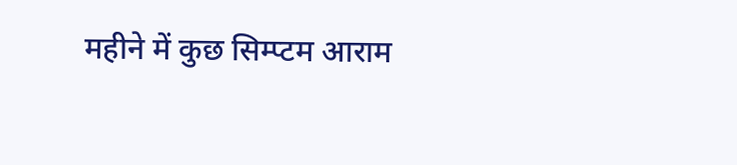महीने में कुछ सिम्प्टम आराम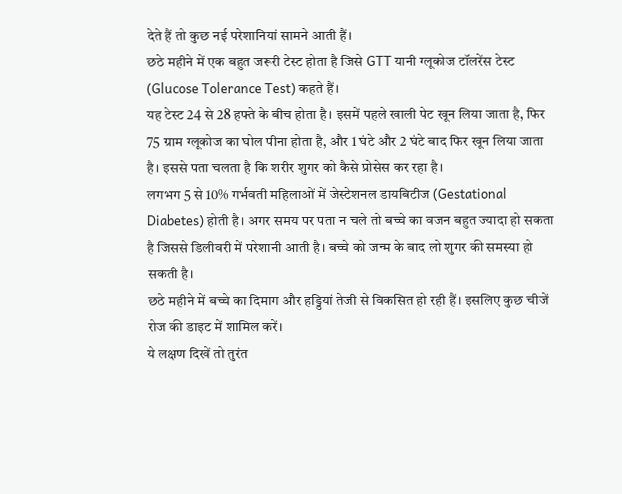देते हैं तो कुछ नई परेशानियां सामने आती हैं।
छठे महीने में एक बहुत जरूरी टेस्ट होता है जिसे GTT यानी ग्लूकोज टॉलरेंस टेस्ट (Glucose Tolerance Test) कहते हैं।
यह टेस्ट 24 से 28 हफ्ते के बीच होता है। इसमें पहले खाली पेट खून लिया जाता है, फिर 75 ग्राम ग्लूकोज का घोल पीना होता है, और 1 घंटे और 2 घंटे बाद फिर खून लिया जाता है। इससे पता चलता है कि शरीर शुगर को कैसे प्रोसेस कर रहा है।
लगभग 5 से 10% गर्भवती महिलाओं में जेस्टेशनल डायबिटीज (Gestational Diabetes) होती है। अगर समय पर पता न चले तो बच्चे का वजन बहुत ज्यादा हो सकता है जिससे डिलीवरी में परेशानी आती है। बच्चे को जन्म के बाद लो शुगर की समस्या हो सकती है।
छठे महीने में बच्चे का दिमाग और हड्डियां तेजी से विकसित हो रही हैं। इसलिए कुछ चीजें रोज की डाइट में शामिल करें।
ये लक्षण दिखें तो तुरंत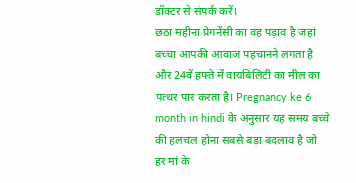डॉक्टर से संपर्क करें।
छठा महीना प्रेगनेंसी का वह पड़ाव है जहां बच्चा आपकी आवाज पहचानने लगता है और 24वें हफ्ते में वायबिलिटी का मील का पत्थर पार करता है। Pregnancy ke 6 month in hindi के अनुसार यह समय बच्चे की हलचल होना सबसे बड़ा बदलाव है जो हर मां के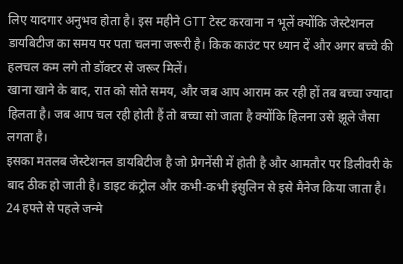लिए यादगार अनुभव होता है। इस महीने GTT टेस्ट करवाना न भूलें क्योंकि जेस्टेशनल डायबिटीज का समय पर पता चलना जरूरी है। किक काउंट पर ध्यान दें और अगर बच्चे की हलचल कम लगे तो डॉक्टर से जरूर मिलें।
खाना खाने के बाद, रात को सोते समय, और जब आप आराम कर रही हों तब बच्चा ज्यादा हिलता है। जब आप चल रही होती हैं तो बच्चा सो जाता है क्योंकि हिलना उसे झूले जैसा लगता है।
इसका मतलब जेस्टेशनल डायबिटीज है जो प्रेगनेंसी में होती है और आमतौर पर डिलीवरी के बाद ठीक हो जाती है। डाइट कंट्रोल और कभी-कभी इंसुलिन से इसे मैनेज किया जाता है।
24 हफ्ते से पहले जन्मे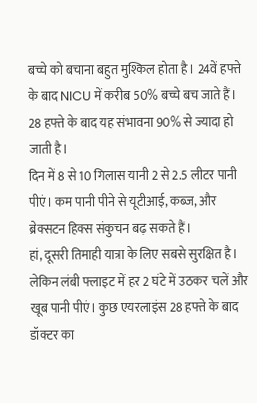बच्चे को बचाना बहुत मुश्किल होता है। 24वें हफ्ते के बाद NICU में करीब 50% बच्चे बच जाते हैं। 28 हफ्ते के बाद यह संभावना 90% से ज्यादा हो जाती है।
दिन में 8 से 10 गिलास यानी 2 से 2.5 लीटर पानी पीएं। कम पानी पीने से यूटीआई, कब्ज, और ब्रेक्सटन हिक्स संकुचन बढ़ सकते हैं।
हां, दूसरी तिमाही यात्रा के लिए सबसे सुरक्षित है। लेकिन लंबी फ्लाइट में हर 2 घंटे में उठकर चलें और खूब पानी पीएं। कुछ एयरलाइंस 28 हफ्ते के बाद डॉक्टर का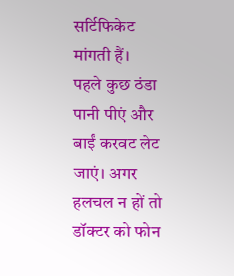सर्टिफिकेट मांगती हैं।
पहले कुछ ठंडा पानी पीएं और बाईं करवट लेट जाएं। अगर हलचल न हों तो डॉक्टर को फोन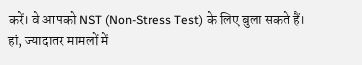करें। वे आपको NST (Non-Stress Test) के लिए बुला सकते हैं।
हां, ज्यादातर मामलों में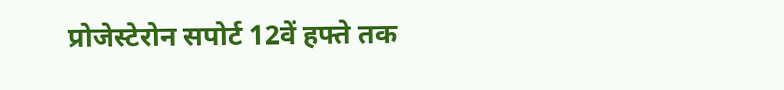प्रोजेस्टेरोन सपोर्ट 12वें हफ्ते तक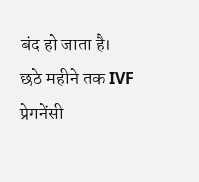बंद हो जाता है। छठे महीने तक IVF प्रेगनेंसी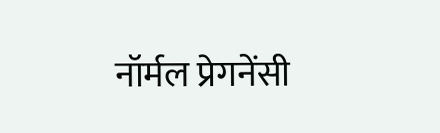नॉर्मल प्रेगनेंसी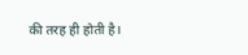की तरह ही होती है।